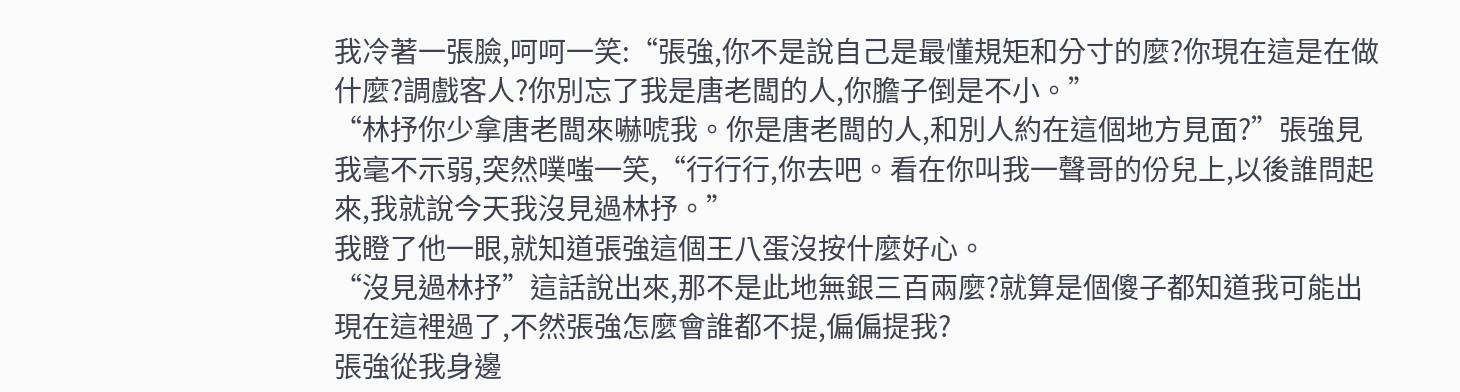我冷著一張臉,呵呵一笑:“張強,你不是說自己是最懂規矩和分寸的麼?你現在這是在做什麼?調戲客人?你別忘了我是唐老闆的人,你膽子倒是不小。”
“林抒你少拿唐老闆來嚇唬我。你是唐老闆的人,和別人約在這個地方見面?”張強見我毫不示弱,突然噗嗤一笑,“行行行,你去吧。看在你叫我一聲哥的份兒上,以後誰問起來,我就說今天我沒見過林抒。”
我瞪了他一眼,就知道張強這個王八蛋沒按什麼好心。
“沒見過林抒”這話說出來,那不是此地無銀三百兩麼?就算是個傻子都知道我可能出現在這裡過了,不然張強怎麼會誰都不提,偏偏提我?
張強從我身邊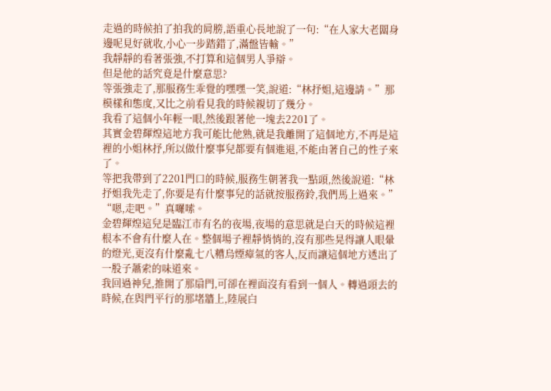走過的時候拍了拍我的肩膀,語重心長地說了一句:“在人家大老闆身邊呢見好就收,小心一步踏錯了,滿盤皆輸。”
我靜靜的看著張強,不打算和這個男人爭辯。
但是他的話究竟是什麼意思?
等張強走了,那服務生乖覺的嘿嘿一笑,說道:“林抒姐,這邊請。”那模樣和態度,又比之前看見我的時候親切了幾分。
我看了這個小年輕一眼,然後跟著他一塊去2201了。
其實金碧輝煌這地方我可能比他熟,就是我離開了這個地方,不再是這裡的小姐林抒,所以做什麼事兒都要有個進退,不能由著自己的性子來了。
等把我帶到了2201門口的時候,服務生朝著我一點頭,然後說道:“林抒姐我先走了,你要是有什麼事兒的話就按服務鈴,我們馬上過來。”
“嗯,走吧。”真囉嗦。
金碧輝煌這兒是臨江市有名的夜場,夜場的意思就是白天的時候這裡根本不會有什麼人在。整個場子裡靜悄悄的,沒有那些晃得讓人眼暈的燈光,更沒有什麼亂七八糟烏煙瘴氣的客人,反而讓這個地方透出了一股子蕭索的味道來。
我回過神兒,推開了那扇門,可卻在裡面沒有看到一個人。轉過頭去的時候,在與門平行的那堵牆上,陸展白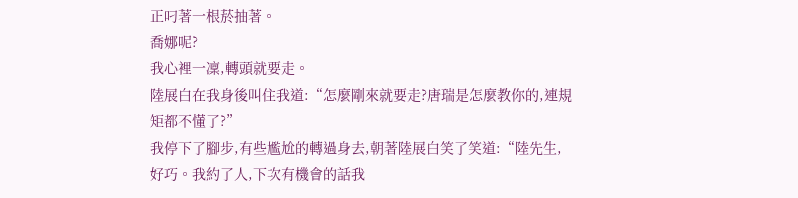正叼著一根菸抽著。
喬娜呢?
我心裡一凜,轉頭就要走。
陸展白在我身後叫住我道:“怎麼剛來就要走?唐瑞是怎麼教你的,連規矩都不懂了?”
我停下了腳步,有些尷尬的轉過身去,朝著陸展白笑了笑道:“陸先生,好巧。我約了人,下次有機會的話我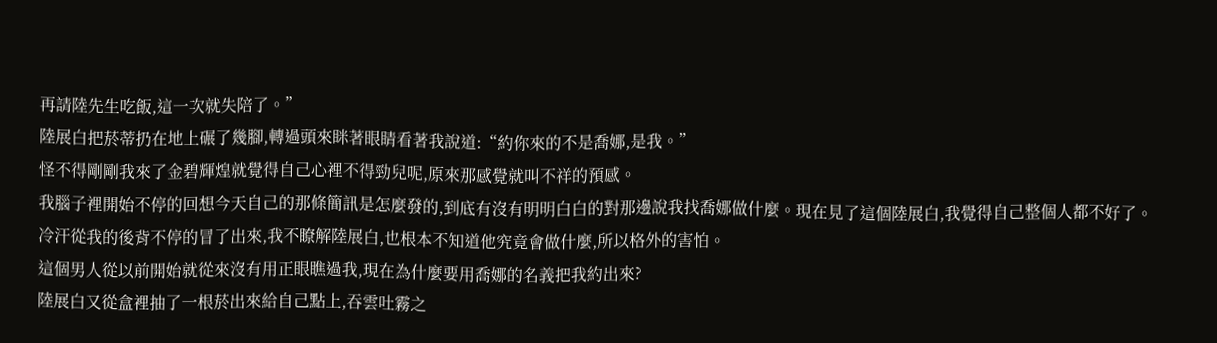再請陸先生吃飯,這一次就失陪了。”
陸展白把菸蒂扔在地上碾了幾腳,轉過頭來眯著眼睛看著我說道:“約你來的不是喬娜,是我。”
怪不得剛剛我來了金碧輝煌就覺得自己心裡不得勁兒呢,原來那感覺就叫不祥的預感。
我腦子裡開始不停的回想今天自己的那條簡訊是怎麼發的,到底有沒有明明白白的對那邊說我找喬娜做什麼。現在見了這個陸展白,我覺得自己整個人都不好了。
冷汗從我的後背不停的冒了出來,我不瞭解陸展白,也根本不知道他究竟會做什麼,所以格外的害怕。
這個男人從以前開始就從來沒有用正眼瞧過我,現在為什麼要用喬娜的名義把我約出來?
陸展白又從盒裡抽了一根菸出來給自己點上,吞雲吐霧之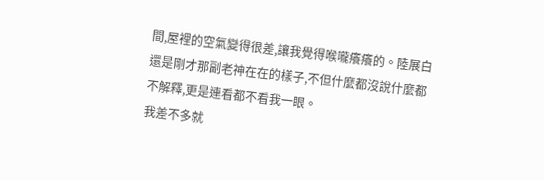間,屋裡的空氣變得很差,讓我覺得喉嚨癢癢的。陸展白還是剛才那副老神在在的樣子,不但什麼都沒說什麼都不解釋,更是連看都不看我一眼。
我差不多就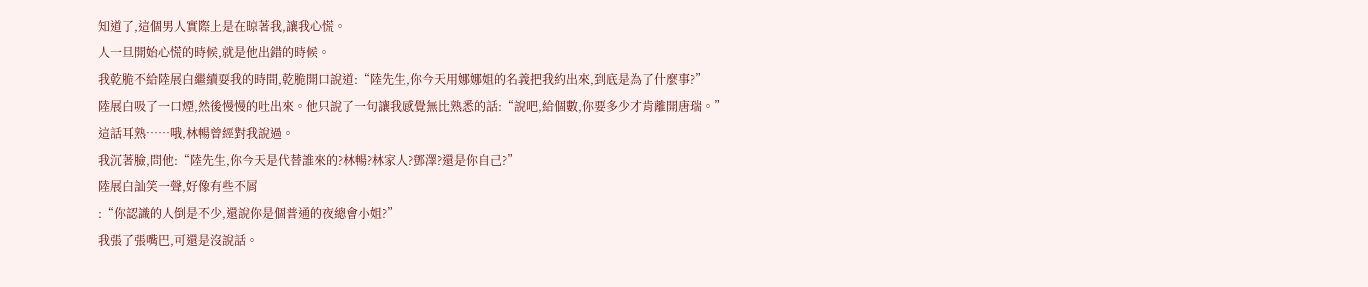知道了,這個男人實際上是在晾著我,讓我心慌。
人一旦開始心慌的時候,就是他出錯的時候。
我乾脆不給陸展白繼續耍我的時間,乾脆開口說道:“陸先生,你今天用娜娜姐的名義把我約出來,到底是為了什麼事?”
陸展白吸了一口煙,然後慢慢的吐出來。他只說了一句讓我感覺無比熟悉的話:“說吧,給個數,你要多少才肯離開唐瑞。”
這話耳熟……哦,林暢曾經對我說過。
我沉著臉,問他:“陸先生,你今天是代替誰來的?林暢?林家人?鄧澤?還是你自己?”
陸展白訕笑一聲,好像有些不屑
:“你認識的人倒是不少,還說你是個普通的夜總會小姐?”
我張了張嘴巴,可還是沒說話。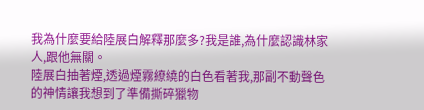我為什麼要給陸展白解釋那麼多?我是誰,為什麼認識林家人,跟他無關。
陸展白抽著煙,透過煙霧繚繞的白色看著我,那副不動聲色的神情讓我想到了準備撕碎獵物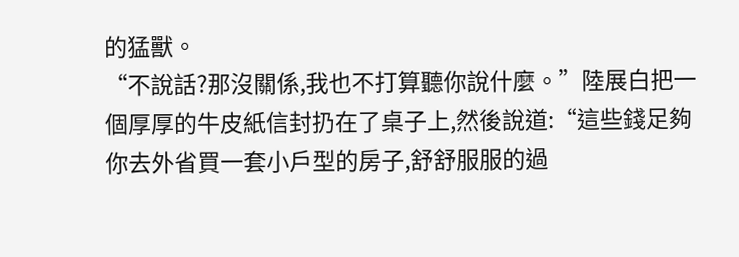的猛獸。
“不說話?那沒關係,我也不打算聽你說什麼。”陸展白把一個厚厚的牛皮紙信封扔在了桌子上,然後說道:“這些錢足夠你去外省買一套小戶型的房子,舒舒服服的過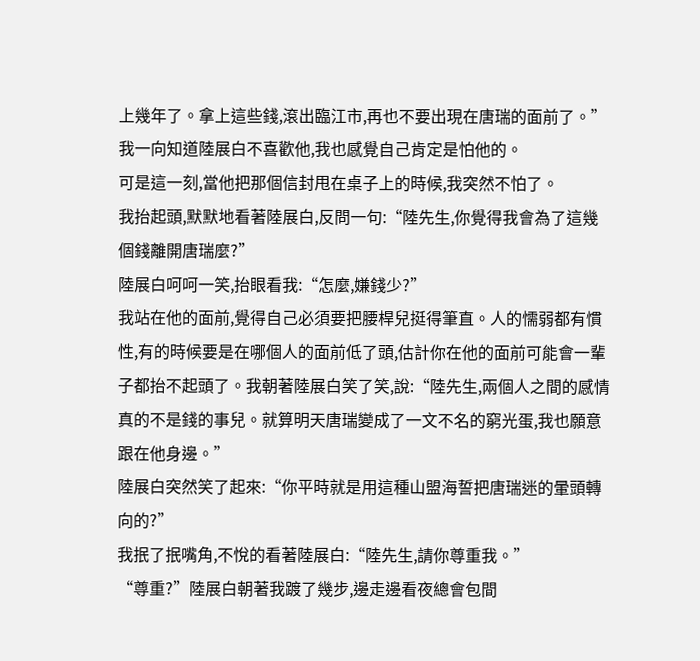上幾年了。拿上這些錢,滾出臨江市,再也不要出現在唐瑞的面前了。”
我一向知道陸展白不喜歡他,我也感覺自己肯定是怕他的。
可是這一刻,當他把那個信封甩在桌子上的時候,我突然不怕了。
我抬起頭,默默地看著陸展白,反問一句:“陸先生,你覺得我會為了這幾個錢離開唐瑞麼?”
陸展白呵呵一笑,抬眼看我:“怎麼,嫌錢少?”
我站在他的面前,覺得自己必須要把腰桿兒挺得筆直。人的懦弱都有慣性,有的時候要是在哪個人的面前低了頭,估計你在他的面前可能會一輩子都抬不起頭了。我朝著陸展白笑了笑,說:“陸先生,兩個人之間的感情真的不是錢的事兒。就算明天唐瑞變成了一文不名的窮光蛋,我也願意跟在他身邊。”
陸展白突然笑了起來:“你平時就是用這種山盟海誓把唐瑞迷的暈頭轉向的?”
我抿了抿嘴角,不悅的看著陸展白:“陸先生,請你尊重我。”
“尊重?”陸展白朝著我踱了幾步,邊走邊看夜總會包間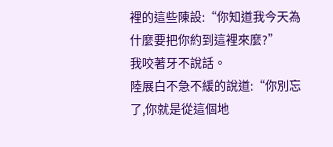裡的這些陳設:“你知道我今天為什麼要把你約到這裡來麼?”
我咬著牙不說話。
陸展白不急不緩的說道:“你別忘了,你就是從這個地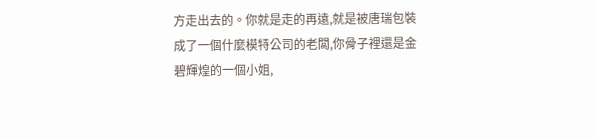方走出去的。你就是走的再遠,就是被唐瑞包裝成了一個什麼模特公司的老闆,你骨子裡還是金碧輝煌的一個小姐,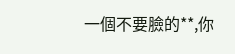一個不要臉的**,你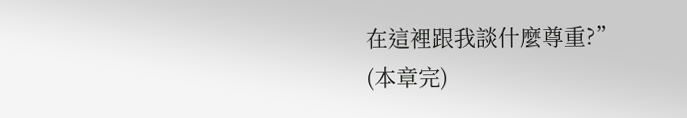在這裡跟我談什麼尊重?”
(本章完)